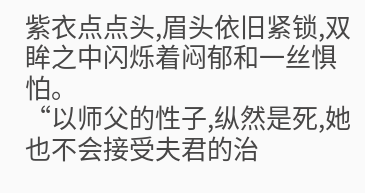紫衣点点头,眉头依旧紧锁,双眸之中闪烁着闷郁和一丝惧怕。
“以师父的性子,纵然是死,她也不会接受夫君的治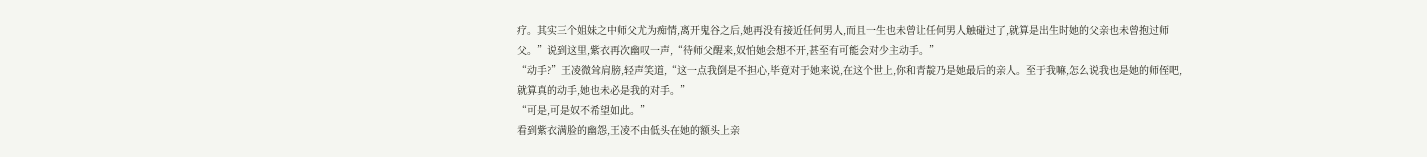疗。其实三个姐妹之中师父尤为痴情,离开鬼谷之后,她再没有接近任何男人,而且一生也未曾让任何男人触碰过了,就算是出生时她的父亲也未曾抱过师父。”说到这里,紫衣再次幽叹一声,“待师父醒来,奴怕她会想不开,甚至有可能会对少主动手。”
“动手?”王凌微耸肩膀,轻声笑道,“这一点我倒是不担心,毕竟对于她来说,在这个世上,你和青靛乃是她最后的亲人。至于我嘛,怎么说我也是她的师侄吧,就算真的动手,她也未必是我的对手。”
“可是,可是奴不希望如此。”
看到紫衣满脸的幽怨,王凌不由低头在她的额头上亲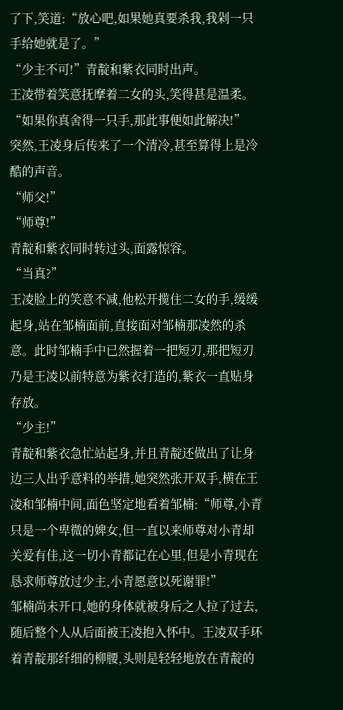了下,笑道:“放心吧,如果她真要杀我,我剁一只手给她就是了。”
“少主不可!”青靛和紫衣同时出声。
王凌带着笑意抚摩着二女的头,笑得甚是温柔。
“如果你真舍得一只手,那此事便如此解决!”
突然,王凌身后传来了一个清冷,甚至算得上是冷酷的声音。
“师父!”
“师尊!”
青靛和紫衣同时转过头,面露惊容。
“当真?”
王凌脸上的笑意不减,他松开揽住二女的手,缓缓起身,站在邹楠面前,直接面对邹楠那凌然的杀意。此时邹楠手中已然握着一把短刃,那把短刃乃是王凌以前特意为紫衣打造的,紫衣一直贴身存放。
“少主!”
青靛和紫衣急忙站起身,并且青靛还做出了让身边三人出乎意料的举措,她突然张开双手,横在王凌和邹楠中间,面色坚定地看着邹楠:“师尊,小青只是一个卑微的婢女,但一直以来师尊对小青却关爱有佳,这一切小青都记在心里,但是小青现在恳求师尊放过少主,小青愿意以死谢罪!”
邹楠尚未开口,她的身体就被身后之人拉了过去,随后整个人从后面被王凌抱入怀中。王凌双手环着青靛那纤细的柳腰,头则是轻轻地放在青靛的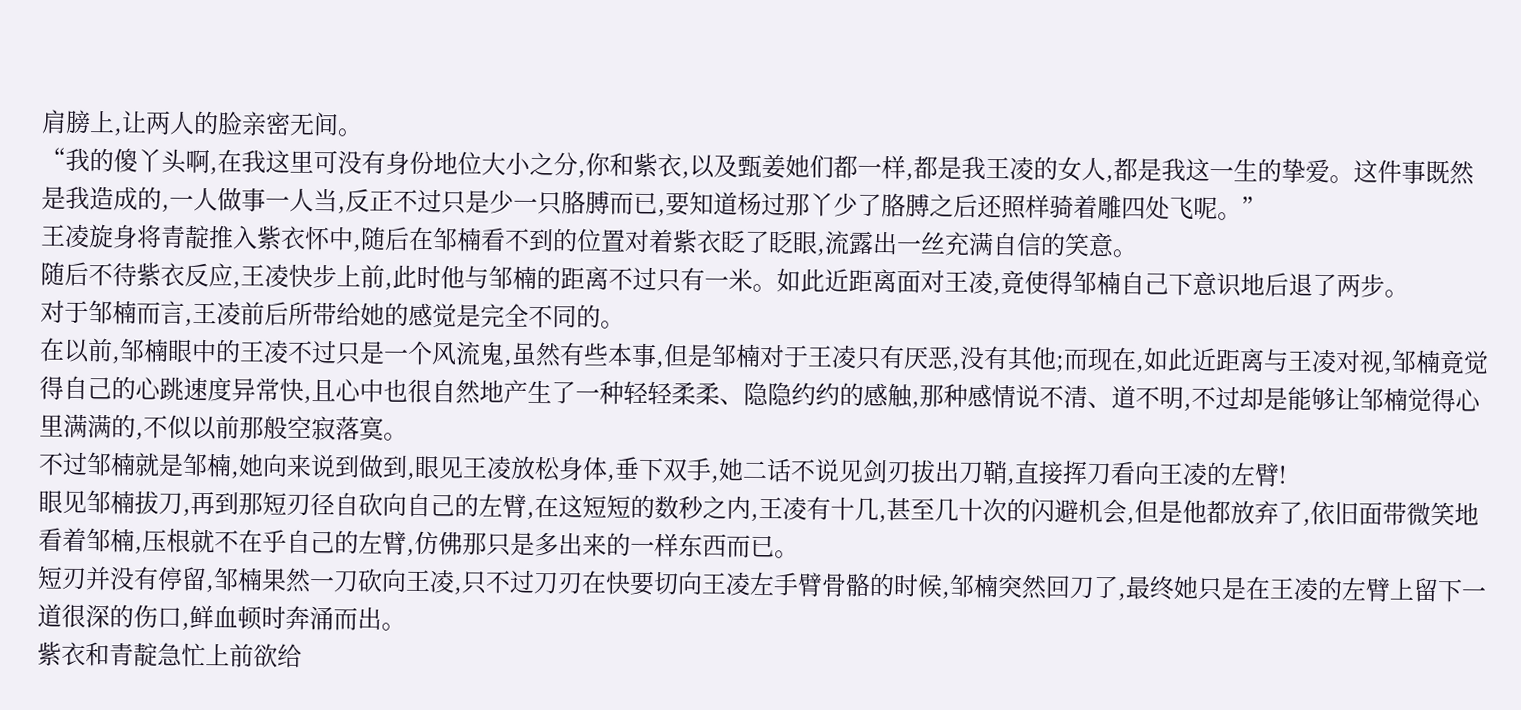肩膀上,让两人的脸亲密无间。
“我的傻丫头啊,在我这里可没有身份地位大小之分,你和紫衣,以及甄姜她们都一样,都是我王凌的女人,都是我这一生的挚爱。这件事既然是我造成的,一人做事一人当,反正不过只是少一只胳膊而已,要知道杨过那丫少了胳膊之后还照样骑着雕四处飞呢。”
王凌旋身将青靛推入紫衣怀中,随后在邹楠看不到的位置对着紫衣眨了眨眼,流露出一丝充满自信的笑意。
随后不待紫衣反应,王凌快步上前,此时他与邹楠的距离不过只有一米。如此近距离面对王凌,竟使得邹楠自己下意识地后退了两步。
对于邹楠而言,王凌前后所带给她的感觉是完全不同的。
在以前,邹楠眼中的王凌不过只是一个风流鬼,虽然有些本事,但是邹楠对于王凌只有厌恶,没有其他;而现在,如此近距离与王凌对视,邹楠竟觉得自己的心跳速度异常快,且心中也很自然地产生了一种轻轻柔柔、隐隐约约的感触,那种感情说不清、道不明,不过却是能够让邹楠觉得心里满满的,不似以前那般空寂落寞。
不过邹楠就是邹楠,她向来说到做到,眼见王凌放松身体,垂下双手,她二话不说见剑刃拔出刀鞘,直接挥刀看向王凌的左臂!
眼见邹楠拔刀,再到那短刃径自砍向自己的左臂,在这短短的数秒之内,王凌有十几,甚至几十次的闪避机会,但是他都放弃了,依旧面带微笑地看着邹楠,压根就不在乎自己的左臂,仿佛那只是多出来的一样东西而已。
短刃并没有停留,邹楠果然一刀砍向王凌,只不过刀刃在快要切向王凌左手臂骨骼的时候,邹楠突然回刀了,最终她只是在王凌的左臂上留下一道很深的伤口,鲜血顿时奔涌而出。
紫衣和青靛急忙上前欲给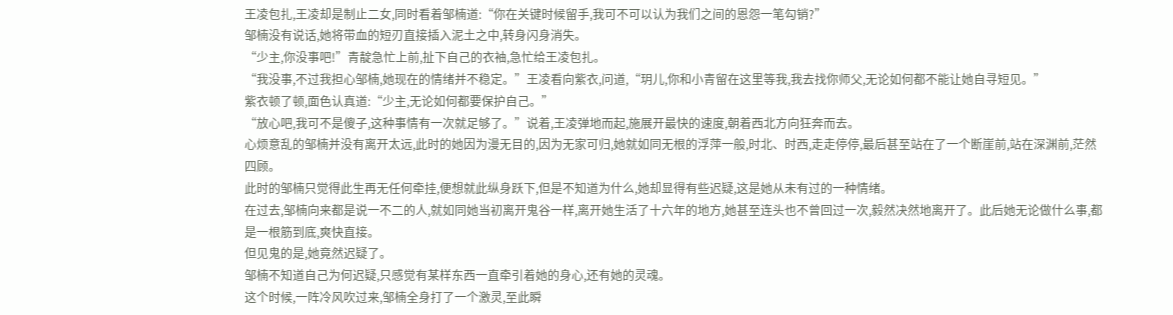王凌包扎,王凌却是制止二女,同时看着邹楠道:“你在关键时候留手,我可不可以认为我们之间的恩怨一笔勾销?”
邹楠没有说话,她将带血的短刃直接插入泥土之中,转身闪身消失。
“少主,你没事吧!”青靛急忙上前,扯下自己的衣袖,急忙给王凌包扎。
“我没事,不过我担心邹楠,她现在的情绪并不稳定。”王凌看向紫衣,问道,“玥儿,你和小青留在这里等我,我去找你师父,无论如何都不能让她自寻短见。”
紫衣顿了顿,面色认真道:“少主,无论如何都要保护自己。”
“放心吧,我可不是傻子,这种事情有一次就足够了。”说着,王凌弹地而起,施展开最快的速度,朝着西北方向狂奔而去。
心烦意乱的邹楠并没有离开太远,此时的她因为漫无目的,因为无家可归,她就如同无根的浮萍一般,时北、时西,走走停停,最后甚至站在了一个断崖前,站在深渊前,茫然四顾。
此时的邹楠只觉得此生再无任何牵挂,便想就此纵身跃下,但是不知道为什么,她却显得有些迟疑,这是她从未有过的一种情绪。
在过去,邹楠向来都是说一不二的人,就如同她当初离开鬼谷一样,离开她生活了十六年的地方,她甚至连头也不曾回过一次,毅然决然地离开了。此后她无论做什么事,都是一根筋到底,爽快直接。
但见鬼的是,她竟然迟疑了。
邹楠不知道自己为何迟疑,只感觉有某样东西一直牵引着她的身心,还有她的灵魂。
这个时候,一阵冷风吹过来,邹楠全身打了一个激灵,至此瞬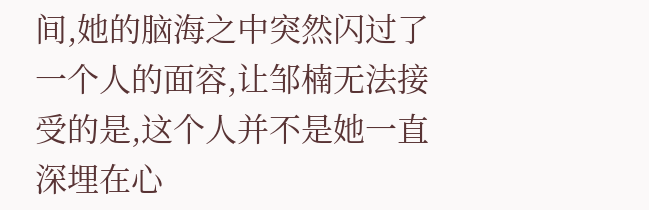间,她的脑海之中突然闪过了一个人的面容,让邹楠无法接受的是,这个人并不是她一直深埋在心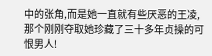中的张角,而是她一直就有些厌恶的王凌,那个刚刚夺取她珍藏了三十多年贞操的可恨男人!